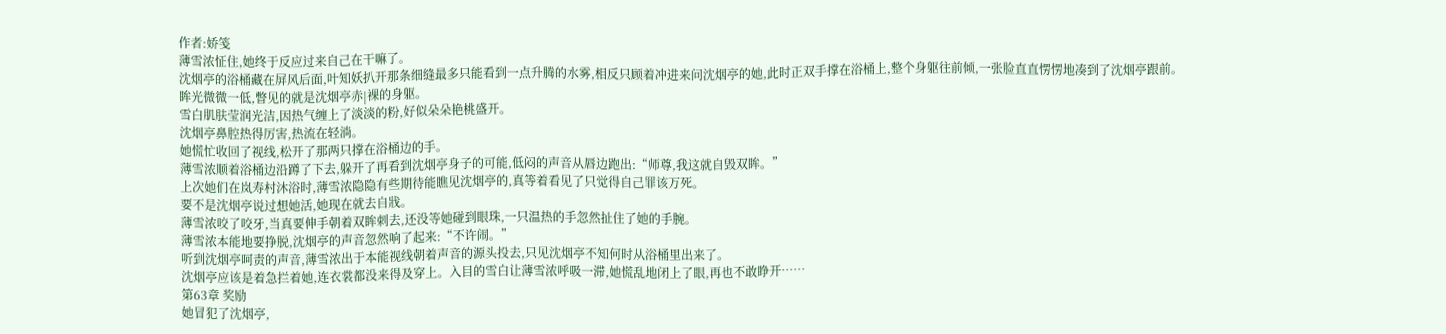作者:娇笺
薄雪浓怔住,她终于反应过来自己在干嘛了。
沈烟亭的浴桶藏在屏风后面,叶知妖扒开那条细缝最多只能看到一点升腾的水雾,相反只顾着冲进来问沈烟亭的她,此时正双手撑在浴桶上,整个身躯往前倾,一张脸直直愣愣地凑到了沈烟亭跟前。
眸光微微一低,瞥见的就是沈烟亭赤|裸的身躯。
雪白肌肤莹润光洁,因热气缠上了淡淡的粉,好似朵朵艳桃盛开。
沈烟亭鼻腔热得厉害,热流在轻淌。
她慌忙收回了视线,松开了那两只撑在浴桶边的手。
薄雪浓顺着浴桶边沿蹲了下去,躲开了再看到沈烟亭身子的可能,低闷的声音从唇边跑出:“师尊,我这就自毁双眸。”
上次她们在岚寿村沐浴时,薄雪浓隐隐有些期待能瞧见沈烟亭的,真等着看见了只觉得自己罪该万死。
要不是沈烟亭说过想她活,她现在就去自戕。
薄雪浓咬了咬牙,当真要伸手朝着双眸刺去,还没等她碰到眼珠,一只温热的手忽然扯住了她的手腕。
薄雪浓本能地要挣脱,沈烟亭的声音忽然响了起来:“不许闹。”
听到沈烟亭呵责的声音,薄雪浓出于本能视线朝着声音的源头投去,只见沈烟亭不知何时从浴桶里出来了。
沈烟亭应该是着急拦着她,连衣裳都没来得及穿上。入目的雪白让薄雪浓呼吸一滞,她慌乱地闭上了眼,再也不敢睁开……
第63章 奖励
她冒犯了沈烟亭,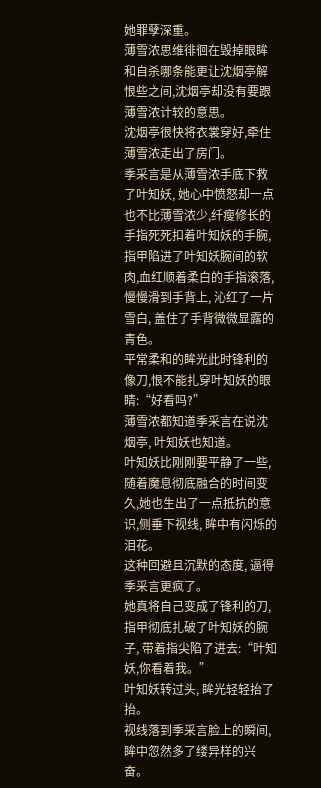她罪孽深重。
薄雪浓思维徘徊在毁掉眼眸和自杀哪条能更让沈烟亭解恨些之间,沈烟亭却没有要跟薄雪浓计较的意思。
沈烟亭很快将衣裳穿好,牵住薄雪浓走出了房门。
季采言是从薄雪浓手底下救了叶知妖, 她心中愤怒却一点也不比薄雪浓少,纤瘦修长的手指死死扣着叶知妖的手腕,指甲陷进了叶知妖腕间的软肉,血红顺着柔白的手指滚落,慢慢滑到手背上, 沁红了一片雪白, 盖住了手背微微显露的青色。
平常柔和的眸光此时锋利的像刀,恨不能扎穿叶知妖的眼睛:“好看吗?”
薄雪浓都知道季采言在说沈烟亭, 叶知妖也知道。
叶知妖比刚刚要平静了一些,随着魔息彻底融合的时间变久,她也生出了一点抵抗的意识,侧垂下视线, 眸中有闪烁的泪花。
这种回避且沉默的态度, 逼得季采言更疯了。
她真将自己变成了锋利的刀,指甲彻底扎破了叶知妖的腕子, 带着指尖陷了进去:“叶知妖,你看着我。”
叶知妖转过头, 眸光轻轻抬了抬。
视线落到季采言脸上的瞬间, 眸中忽然多了缕异样的兴奋。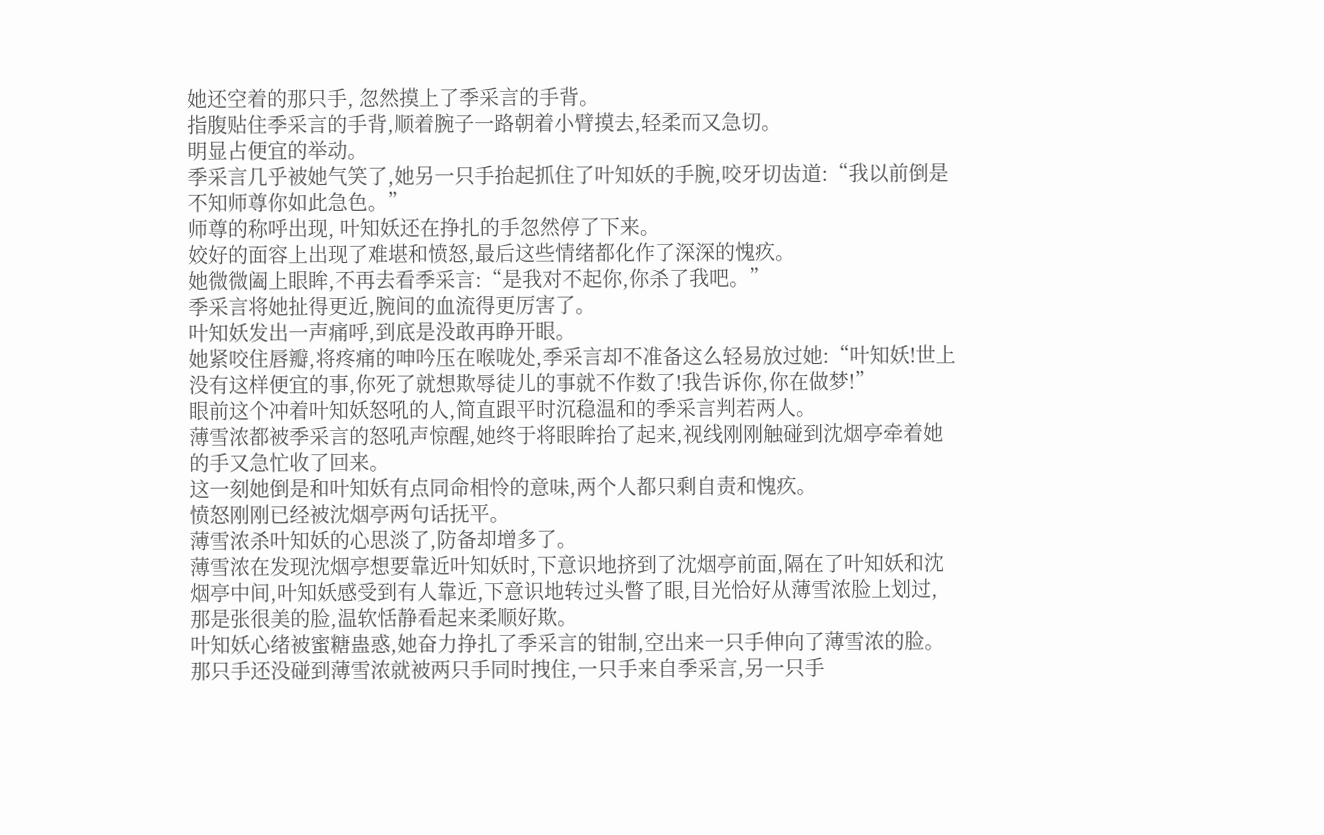她还空着的那只手, 忽然摸上了季采言的手背。
指腹贴住季采言的手背,顺着腕子一路朝着小臂摸去,轻柔而又急切。
明显占便宜的举动。
季采言几乎被她气笑了,她另一只手抬起抓住了叶知妖的手腕,咬牙切齿道:“我以前倒是不知师尊你如此急色。”
师尊的称呼出现, 叶知妖还在挣扎的手忽然停了下来。
姣好的面容上出现了难堪和愤怒,最后这些情绪都化作了深深的愧疚。
她微微阖上眼眸,不再去看季采言:“是我对不起你,你杀了我吧。”
季采言将她扯得更近,腕间的血流得更厉害了。
叶知妖发出一声痛呼,到底是没敢再睁开眼。
她紧咬住唇瓣,将疼痛的呻吟压在喉咙处,季采言却不准备这么轻易放过她:“叶知妖!世上没有这样便宜的事,你死了就想欺辱徒儿的事就不作数了!我告诉你,你在做梦!”
眼前这个冲着叶知妖怒吼的人,简直跟平时沉稳温和的季采言判若两人。
薄雪浓都被季采言的怒吼声惊醒,她终于将眼眸抬了起来,视线刚刚触碰到沈烟亭牵着她的手又急忙收了回来。
这一刻她倒是和叶知妖有点同命相怜的意味,两个人都只剩自责和愧疚。
愤怒刚刚已经被沈烟亭两句话抚平。
薄雪浓杀叶知妖的心思淡了,防备却增多了。
薄雪浓在发现沈烟亭想要靠近叶知妖时,下意识地挤到了沈烟亭前面,隔在了叶知妖和沈烟亭中间,叶知妖感受到有人靠近,下意识地转过头瞥了眼,目光恰好从薄雪浓脸上划过,那是张很美的脸,温软恬静看起来柔顺好欺。
叶知妖心绪被蜜糖蛊惑,她奋力挣扎了季采言的钳制,空出来一只手伸向了薄雪浓的脸。
那只手还没碰到薄雪浓就被两只手同时拽住,一只手来自季采言,另一只手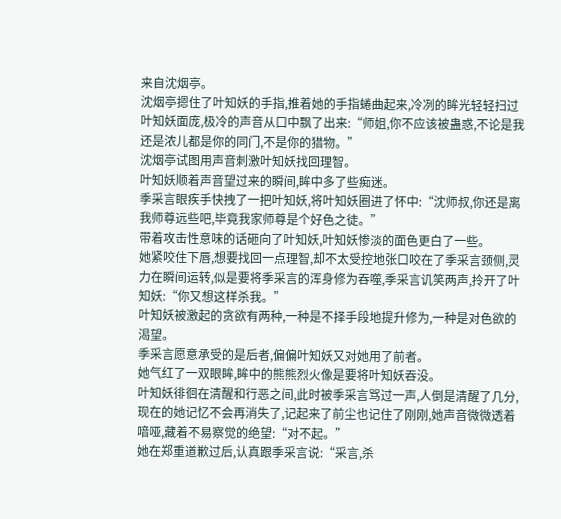来自沈烟亭。
沈烟亭摁住了叶知妖的手指,推着她的手指蜷曲起来,冷冽的眸光轻轻扫过叶知妖面庞,极冷的声音从口中飘了出来:“师姐,你不应该被蛊惑,不论是我还是浓儿都是你的同门,不是你的猎物。”
沈烟亭试图用声音刺激叶知妖找回理智。
叶知妖顺着声音望过来的瞬间,眸中多了些痴迷。
季采言眼疾手快拽了一把叶知妖,将叶知妖圈进了怀中:“沈师叔,你还是离我师尊远些吧,毕竟我家师尊是个好色之徒。”
带着攻击性意味的话砸向了叶知妖,叶知妖惨淡的面色更白了一些。
她紧咬住下唇,想要找回一点理智,却不太受控地张口咬在了季采言颈侧,灵力在瞬间运转,似是要将季采言的浑身修为吞噬,季采言讥笑两声,拎开了叶知妖:“你又想这样杀我。”
叶知妖被激起的贪欲有两种,一种是不择手段地提升修为,一种是对色欲的渴望。
季采言愿意承受的是后者,偏偏叶知妖又对她用了前者。
她气红了一双眼眸,眸中的熊熊烈火像是要将叶知妖吞没。
叶知妖徘徊在清醒和行恶之间,此时被季采言骂过一声,人倒是清醒了几分,现在的她记忆不会再消失了,记起来了前尘也记住了刚刚,她声音微微透着喑哑,藏着不易察觉的绝望:“对不起。”
她在郑重道歉过后,认真跟季采言说:“采言,杀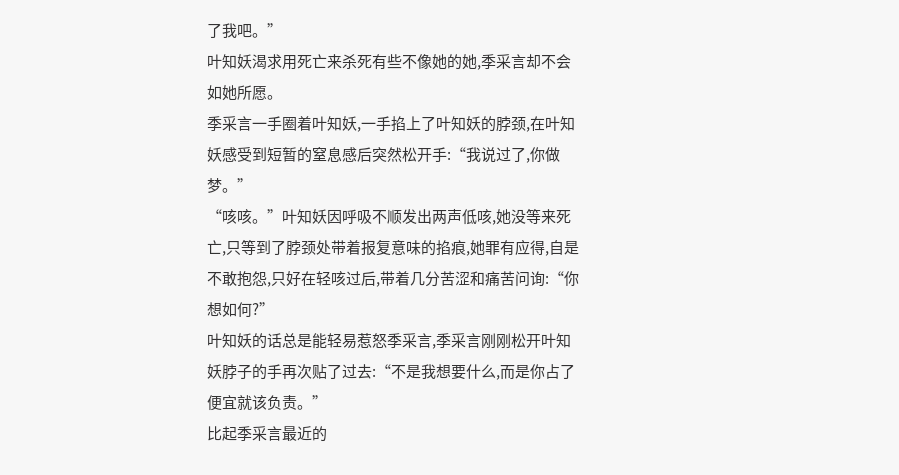了我吧。”
叶知妖渴求用死亡来杀死有些不像她的她,季采言却不会如她所愿。
季采言一手圈着叶知妖,一手掐上了叶知妖的脖颈,在叶知妖感受到短暂的窒息感后突然松开手:“我说过了,你做梦。”
“咳咳。”叶知妖因呼吸不顺发出两声低咳,她没等来死亡,只等到了脖颈处带着报复意味的掐痕,她罪有应得,自是不敢抱怨,只好在轻咳过后,带着几分苦涩和痛苦问询:“你想如何?”
叶知妖的话总是能轻易惹怒季采言,季采言刚刚松开叶知妖脖子的手再次贴了过去:“不是我想要什么,而是你占了便宜就该负责。”
比起季采言最近的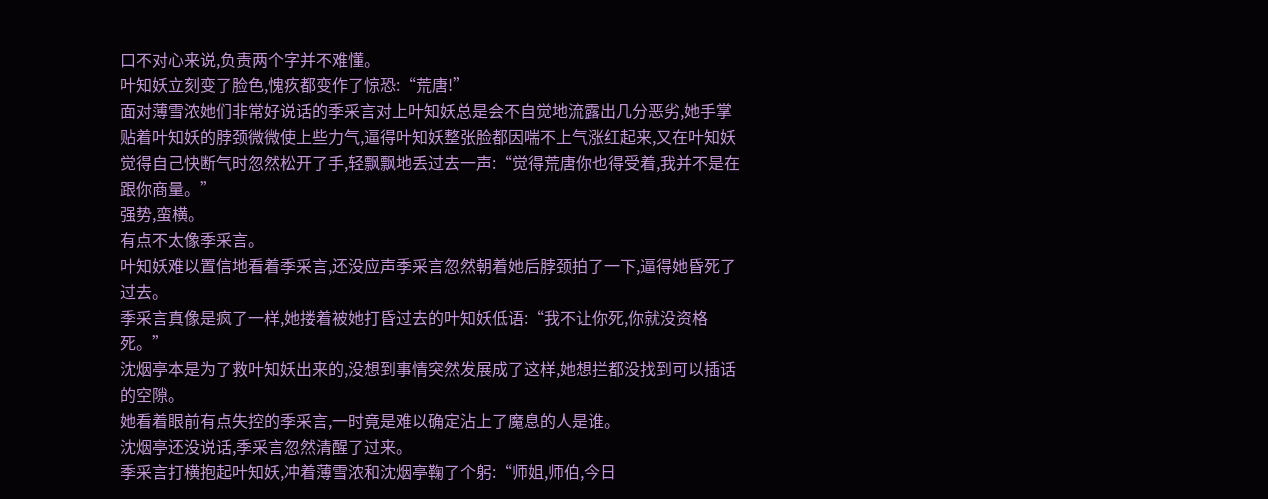口不对心来说,负责两个字并不难懂。
叶知妖立刻变了脸色,愧疚都变作了惊恐:“荒唐!”
面对薄雪浓她们非常好说话的季采言对上叶知妖总是会不自觉地流露出几分恶劣,她手掌贴着叶知妖的脖颈微微使上些力气,逼得叶知妖整张脸都因喘不上气涨红起来,又在叶知妖觉得自己快断气时忽然松开了手,轻飘飘地丢过去一声:“觉得荒唐你也得受着,我并不是在跟你商量。”
强势,蛮横。
有点不太像季采言。
叶知妖难以置信地看着季采言,还没应声季采言忽然朝着她后脖颈拍了一下,逼得她昏死了过去。
季采言真像是疯了一样,她搂着被她打昏过去的叶知妖低语:“我不让你死,你就没资格死。”
沈烟亭本是为了救叶知妖出来的,没想到事情突然发展成了这样,她想拦都没找到可以插话的空隙。
她看着眼前有点失控的季采言,一时竟是难以确定沾上了魔息的人是谁。
沈烟亭还没说话,季采言忽然清醒了过来。
季采言打横抱起叶知妖,冲着薄雪浓和沈烟亭鞠了个躬:“师姐,师伯,今日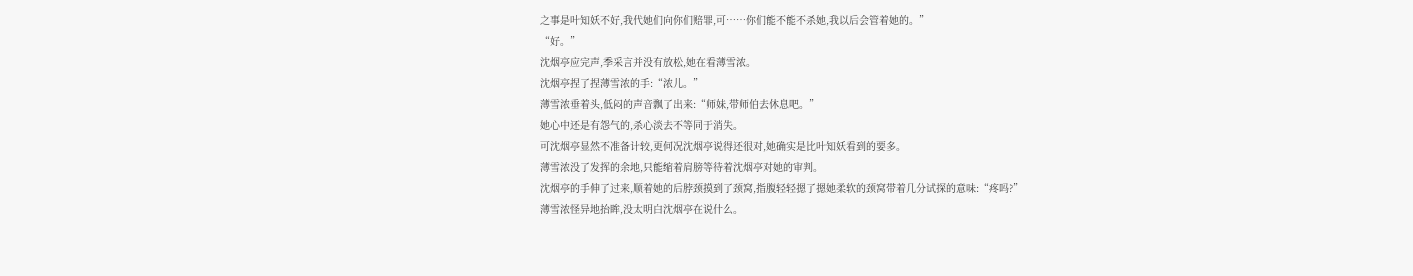之事是叶知妖不好,我代她们向你们赔罪,可……你们能不能不杀她,我以后会管着她的。”
“好。”
沈烟亭应完声,季采言并没有放松,她在看薄雪浓。
沈烟亭捏了捏薄雪浓的手:“浓儿。”
薄雪浓垂着头,低闷的声音飘了出来:“师妹,带师伯去休息吧。”
她心中还是有怨气的,杀心淡去不等同于消失。
可沈烟亭显然不准备计较,更何况沈烟亭说得还很对,她确实是比叶知妖看到的要多。
薄雪浓没了发挥的余地,只能缩着肩膀等待着沈烟亭对她的审判。
沈烟亭的手伸了过来,顺着她的后脖颈摸到了颈窝,指腹轻轻摁了摁她柔软的颈窝带着几分试探的意味:“疼吗?”
薄雪浓怪异地抬眸,没太明白沈烟亭在说什么。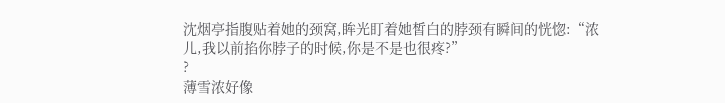沈烟亭指腹贴着她的颈窝,眸光盯着她皙白的脖颈有瞬间的恍惚:“浓儿,我以前掐你脖子的时候,你是不是也很疼?”
?
薄雪浓好像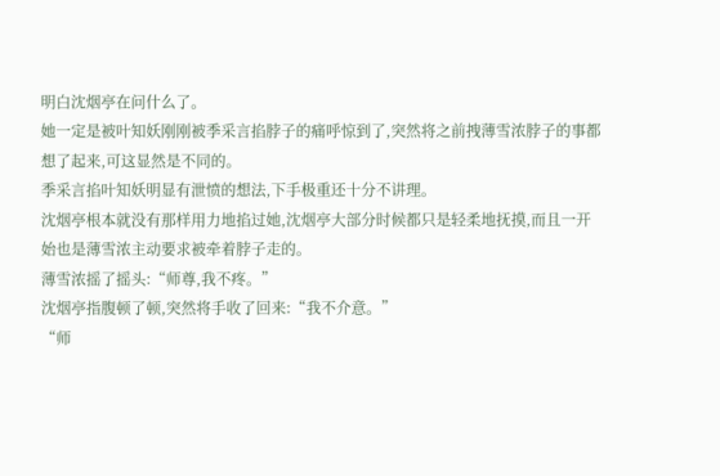明白沈烟亭在问什么了。
她一定是被叶知妖刚刚被季采言掐脖子的痛呼惊到了,突然将之前拽薄雪浓脖子的事都想了起来,可这显然是不同的。
季采言掐叶知妖明显有泄愤的想法,下手极重还十分不讲理。
沈烟亭根本就没有那样用力地掐过她,沈烟亭大部分时候都只是轻柔地抚摸,而且一开始也是薄雪浓主动要求被牵着脖子走的。
薄雪浓摇了摇头:“师尊,我不疼。”
沈烟亭指腹顿了顿,突然将手收了回来:“我不介意。”
“师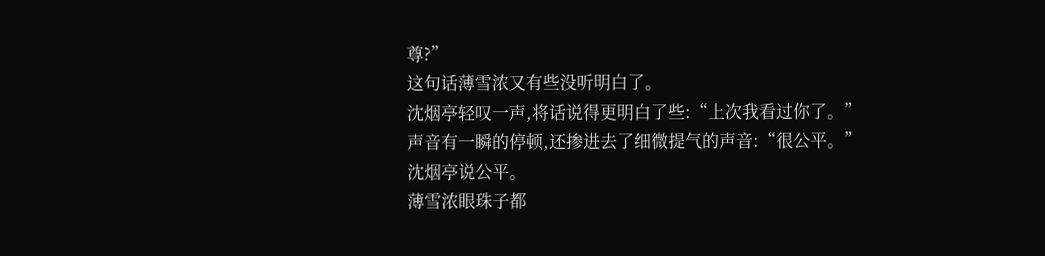尊?”
这句话薄雪浓又有些没听明白了。
沈烟亭轻叹一声,将话说得更明白了些:“上次我看过你了。”
声音有一瞬的停顿,还掺进去了细微提气的声音:“很公平。”
沈烟亭说公平。
薄雪浓眼珠子都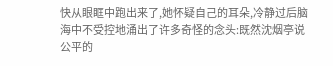快从眼眶中跑出来了,她怀疑自己的耳朵,冷静过后脑海中不受控地涌出了许多奇怪的念头:既然沈烟亭说公平的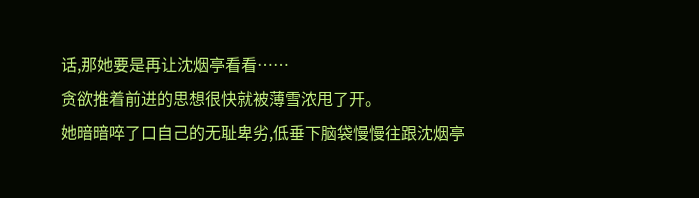话,那她要是再让沈烟亭看看……
贪欲推着前进的思想很快就被薄雪浓甩了开。
她暗暗啐了口自己的无耻卑劣,低垂下脑袋慢慢往跟沈烟亭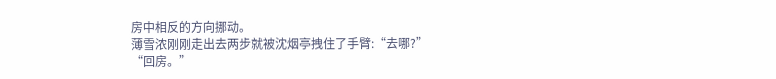房中相反的方向挪动。
薄雪浓刚刚走出去两步就被沈烟亭拽住了手臂:“去哪?”
“回房。”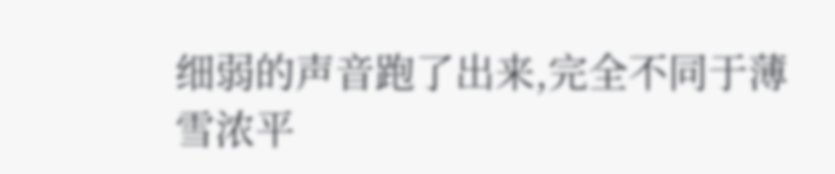细弱的声音跑了出来,完全不同于薄雪浓平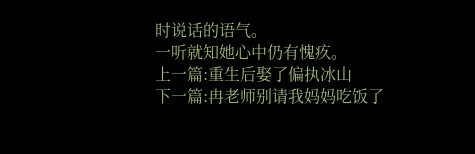时说话的语气。
一听就知她心中仍有愧疚。
上一篇:重生后娶了偏执冰山
下一篇:冉老师别请我妈妈吃饭了